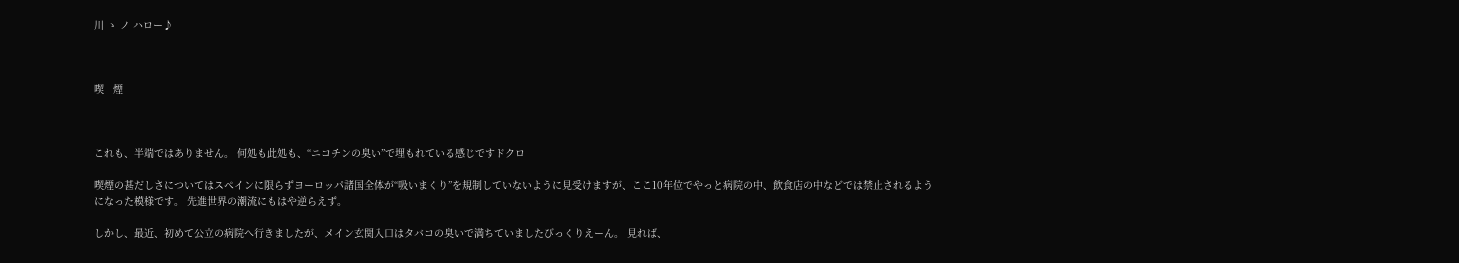川 ゝ ノ ハロー♪



喫   煙



これも、半端ではありません。 何処も此処も、“ニコチンの臭い”で埋もれている感じですドクロ

喫煙の甚だしさについてはスペインに限らずヨーロッパ諸国全体が“吸いまくり”を規制していないように見受けますが、ここ10年位でやっと病院の中、飲食店の中などでは禁止されるようになった模様です。 先進世界の潮流にもはや逆らえず。

しかし、最近、初めて公立の病院へ行きましたが、メイン玄関入口はタバコの臭いで満ちていましたびっくりえーん。 見れば、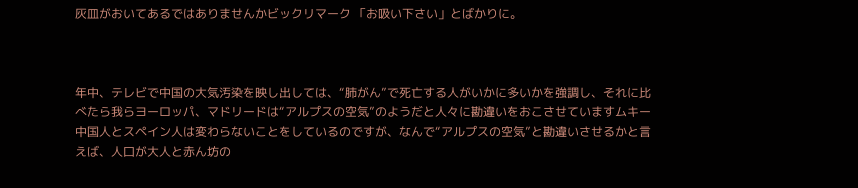灰皿がおいてあるではありませんかビックリマーク 「お吸い下さい」とばかりに。



年中、テレビで中国の大気汚染を映し出しては、“肺がん”で死亡する人がいかに多いかを強調し、それに比べたら我らヨーロッパ、マドリードは“アルプスの空気”のようだと人々に勘違いをおこさせていますムキー 中国人とスペイン人は変わらないことをしているのですが、なんで“アルプスの空気”と勘違いさせるかと言えば、人口が大人と赤ん坊の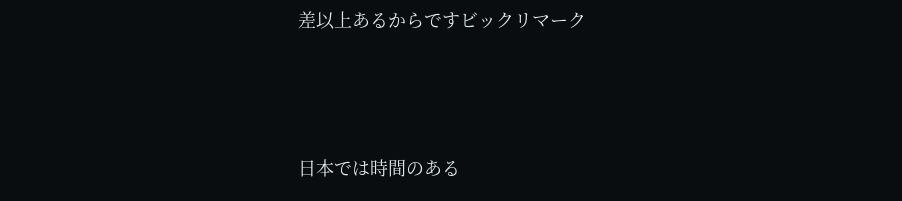差以上あるからですビックリマーク



日本では時間のある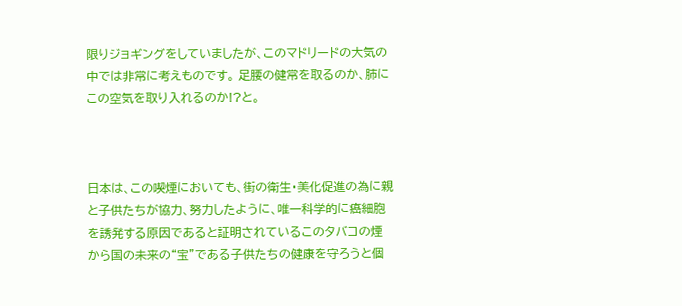限りジョギングをしていましたが、このマドリードの大気の中では非常に考えものです。 足腰の健常を取るのか、肺にこの空気を取り入れるのか!?と。



日本は、この喫煙においても、街の衛生・美化促進の為に親と子供たちが協力、努力したように、唯一科学的に癌細胞を誘発する原因であると証明されているこのタバコの煙から国の未来の“宝”である子供たちの健康を守ろうと個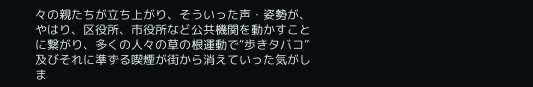々の親たちが立ち上がり、そういった声・姿勢が、やはり、区役所、市役所など公共機関を動かすことに繋がり、多くの人々の草の根運動で“歩きタバコ”及びそれに準ずる喫煙が街から消えていった気がしま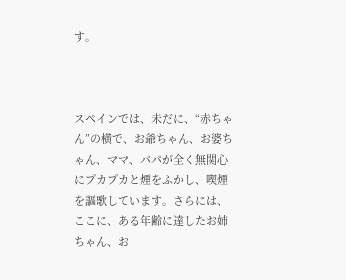す。



スペインでは、未だに、“赤ちゃん”の横で、お爺ちゃん、お婆ちゃん、ママ、パパが全く無関心にプカプカと煙をふかし、喫煙を謳歌しています。さらには、ここに、ある年齢に達したお姉ちゃん、お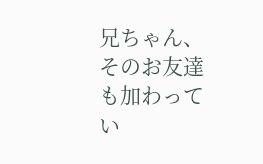兄ちゃん、そのお友達も加わってい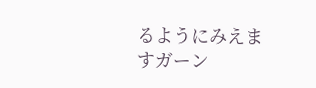るようにみえますガーン